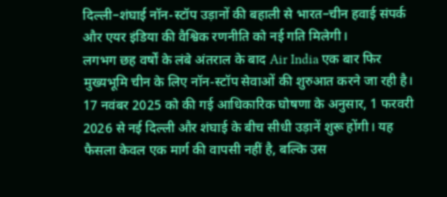दिल्ली–शंघाई नॉन-स्टॉप उड़ानों की बहाली से भारत–चीन हवाई संपर्क और एयर इंडिया की वैश्विक रणनीति को नई गति मिलेगी।
लगभग छह वर्षों के लंबे अंतराल के बाद Air India एक बार फिर मुख्यभूमि चीन के लिए नॉन-स्टॉप सेवाओं की शुरुआत करने जा रही है। 17 नवंबर 2025 को की गई आधिकारिक घोषणा के अनुसार, 1 फरवरी 2026 से नई दिल्ली और शंघाई के बीच सीधी उड़ानें शुरू होंगी। यह फैसला केवल एक मार्ग की वापसी नहीं है, बल्कि उस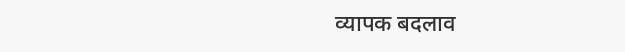व्यापक बदलाव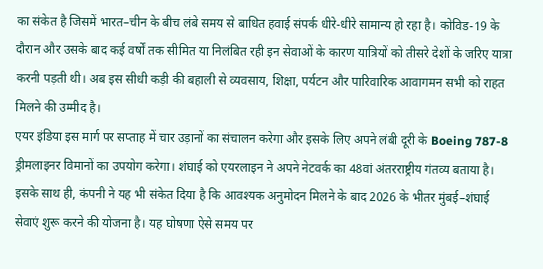का संकेत है जिसमें भारत–चीन के बीच लंबे समय से बाधित हवाई संपर्क धीरे-धीरे सामान्य हो रहा है। कोविड-19 के दौरान और उसके बाद कई वर्षों तक सीमित या निलंबित रही इन सेवाओं के कारण यात्रियों को तीसरे देशों के जरिए यात्रा करनी पड़ती थी। अब इस सीधी कड़ी की बहाली से व्यवसाय, शिक्षा, पर्यटन और पारिवारिक आवागमन सभी को राहत मिलने की उम्मीद है।
एयर इंडिया इस मार्ग पर सप्ताह में चार उड़ानों का संचालन करेगा और इसके लिए अपने लंबी दूरी के Boeing 787-8 ड्रीमलाइनर विमानों का उपयोग करेगा। शंघाई को एयरलाइन ने अपने नेटवर्क का 48वां अंतरराष्ट्रीय गंतव्य बताया है। इसके साथ ही, कंपनी ने यह भी संकेत दिया है कि आवश्यक अनुमोदन मिलने के बाद 2026 के भीतर मुंबई–शंघाई सेवाएं शुरू करने की योजना है। यह घोषणा ऐसे समय पर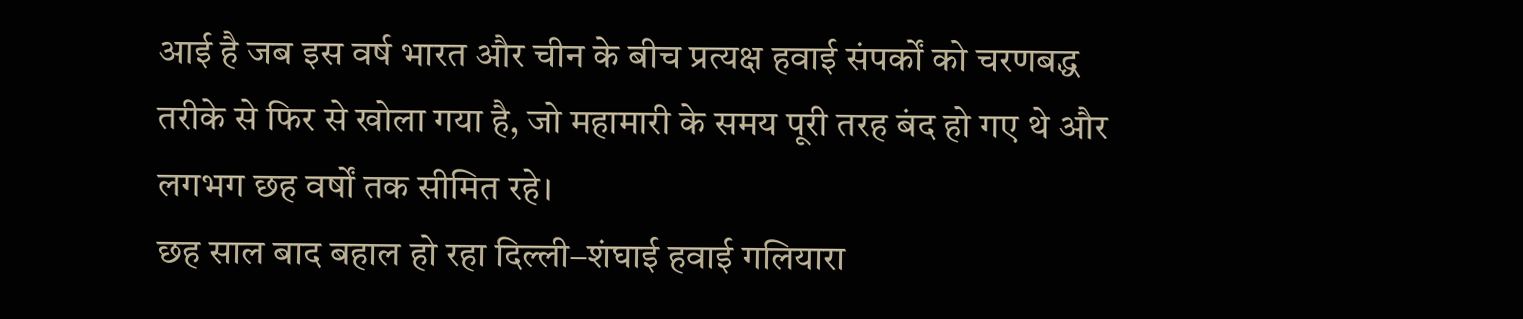आई है जब इस वर्ष भारत और चीन के बीच प्रत्यक्ष हवाई संपर्कों को चरणबद्ध तरीके से फिर से खोला गया है, जो महामारी के समय पूरी तरह बंद हो गए थे और लगभग छह वर्षों तक सीमित रहे।
छह साल बाद बहाल हो रहा दिल्ली–शंघाई हवाई गलियारा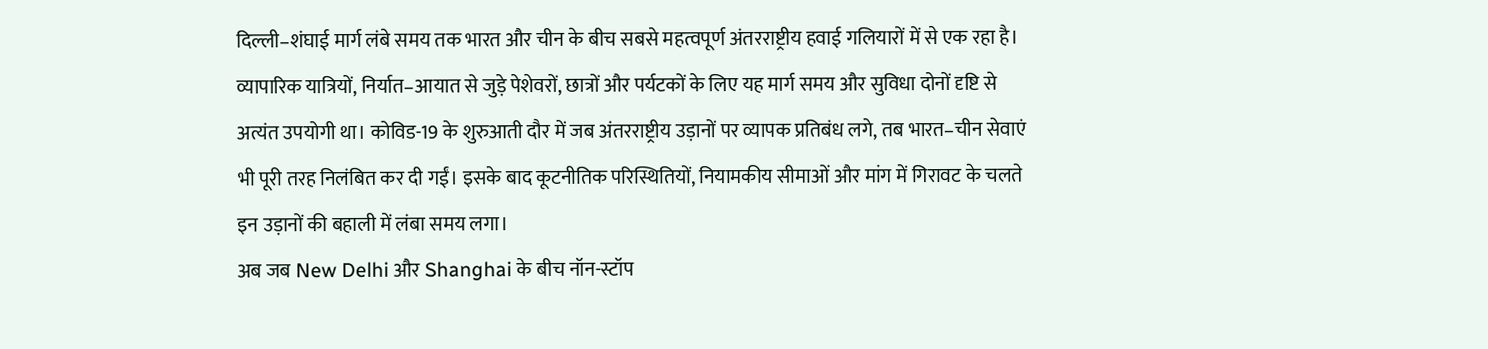दिल्ली–शंघाई मार्ग लंबे समय तक भारत और चीन के बीच सबसे महत्वपूर्ण अंतरराष्ट्रीय हवाई गलियारों में से एक रहा है। व्यापारिक यात्रियों, निर्यात–आयात से जुड़े पेशेवरों, छात्रों और पर्यटकों के लिए यह मार्ग समय और सुविधा दोनों दृष्टि से अत्यंत उपयोगी था। कोविड-19 के शुरुआती दौर में जब अंतरराष्ट्रीय उड़ानों पर व्यापक प्रतिबंध लगे, तब भारत–चीन सेवाएं भी पूरी तरह निलंबित कर दी गईं। इसके बाद कूटनीतिक परिस्थितियों, नियामकीय सीमाओं और मांग में गिरावट के चलते इन उड़ानों की बहाली में लंबा समय लगा।
अब जब New Delhi और Shanghai के बीच नॉन-स्टॉप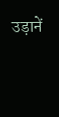उड़ानें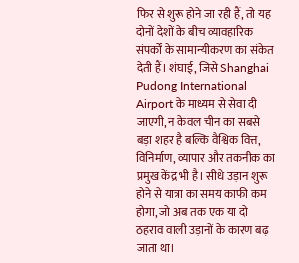फिर से शुरू होने जा रही हैं, तो यह दोनों देशों के बीच व्यावहारिक संपर्कों के सामान्यीकरण का संकेत देती हैं। शंघाई, जिसे Shanghai Pudong International Airport के माध्यम से सेवा दी जाएगी, न केवल चीन का सबसे बड़ा शहर है बल्कि वैश्विक वित्त, विनिर्माण, व्यापार और तकनीक का प्रमुख केंद्र भी है। सीधे उड़ान शुरू होने से यात्रा का समय काफी कम होगा, जो अब तक एक या दो ठहराव वाली उड़ानों के कारण बढ़ जाता था।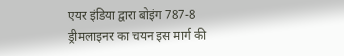एयर इंडिया द्वारा बोइंग 787-8 ड्रीमलाइनर का चयन इस मार्ग की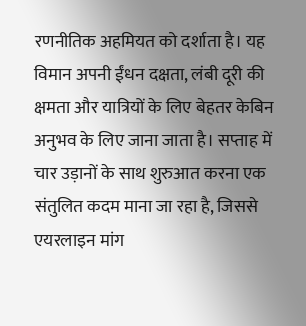रणनीतिक अहमियत को दर्शाता है। यह विमान अपनी ईंधन दक्षता, लंबी दूरी की क्षमता और यात्रियों के लिए बेहतर केबिन अनुभव के लिए जाना जाता है। सप्ताह में चार उड़ानों के साथ शुरुआत करना एक संतुलित कदम माना जा रहा है, जिससे एयरलाइन मांग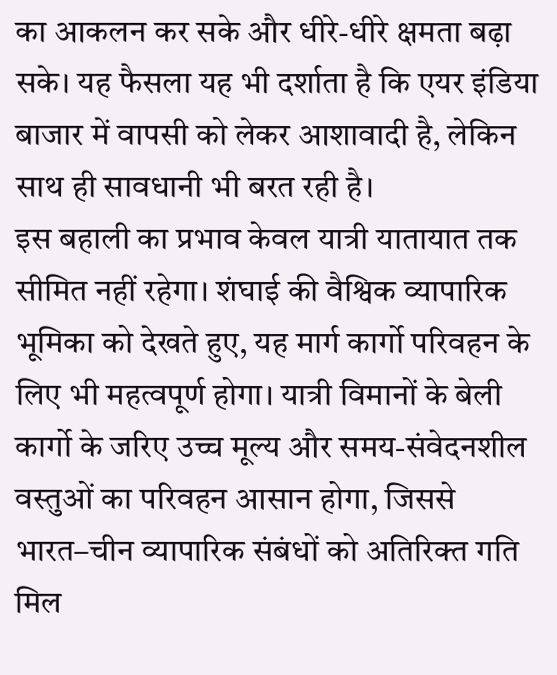का आकलन कर सके और धीरे-धीरे क्षमता बढ़ा सके। यह फैसला यह भी दर्शाता है कि एयर इंडिया बाजार में वापसी को लेकर आशावादी है, लेकिन साथ ही सावधानी भी बरत रही है।
इस बहाली का प्रभाव केवल यात्री यातायात तक सीमित नहीं रहेगा। शंघाई की वैश्विक व्यापारिक भूमिका को देखते हुए, यह मार्ग कार्गो परिवहन के लिए भी महत्वपूर्ण होगा। यात्री विमानों के बेली कार्गो के जरिए उच्च मूल्य और समय-संवेदनशील वस्तुओं का परिवहन आसान होगा, जिससे भारत–चीन व्यापारिक संबंधों को अतिरिक्त गति मिल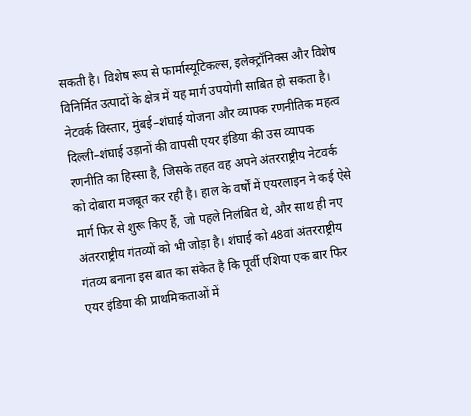सकती है। विशेष रूप से फार्मास्यूटिकल्स, इलेक्ट्रॉनिक्स और विशेष विनिर्मित उत्पादों के क्षेत्र में यह मार्ग उपयोगी साबित हो सकता है।
नेटवर्क विस्तार, मुंबई–शंघाई योजना और व्यापक रणनीतिक महत्व
दिल्ली–शंघाई उड़ानों की वापसी एयर इंडिया की उस व्यापक रणनीति का हिस्सा है, जिसके तहत वह अपने अंतरराष्ट्रीय नेटवर्क को दोबारा मजबूत कर रही है। हाल के वर्षों में एयरलाइन ने कई ऐसे मार्ग फिर से शुरू किए हैं, जो पहले निलंबित थे, और साथ ही नए अंतरराष्ट्रीय गंतव्यों को भी जोड़ा है। शंघाई को 48वां अंतरराष्ट्रीय गंतव्य बनाना इस बात का संकेत है कि पूर्वी एशिया एक बार फिर एयर इंडिया की प्राथमिकताओं में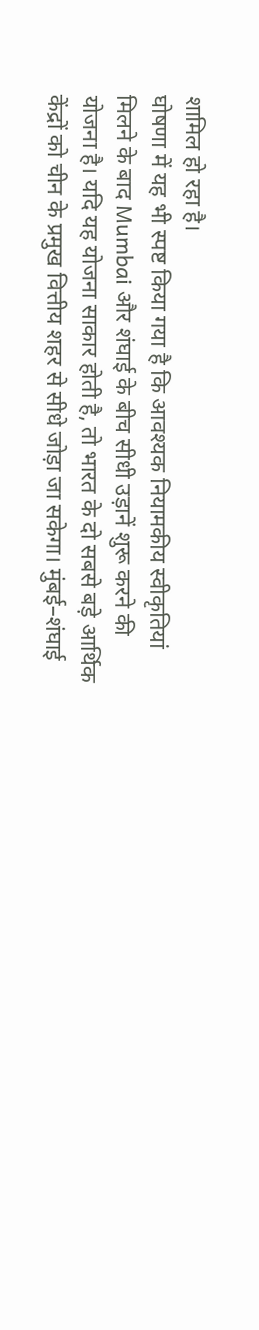शामिल हो रहा है।
घोषणा में यह भी स्पष्ट किया गया है कि आवश्यक नियामकीय स्वीकृतियां मिलने के बाद Mumbai और शंघाई के बीच सीधी उड़ानें शुरू करने की योजना है। यदि यह योजना साकार होती है, तो भारत के दो सबसे बड़े आर्थिक केंद्रों को चीन के प्रमुख वित्तीय शहर से सीधे जोड़ा जा सकेगा। मुंबई–शंघाई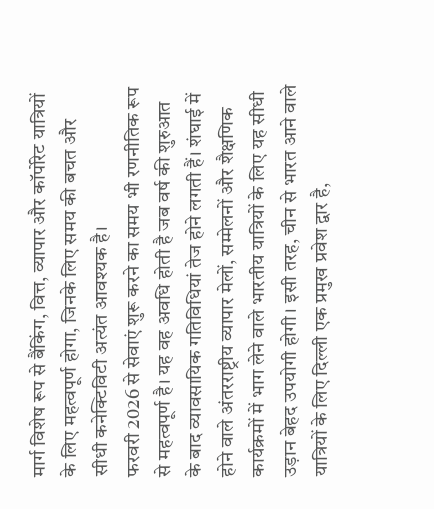मार्ग विशेष रूप से बैंकिंग, वित्त, व्यापार और कॉर्पोरेट यात्रियों के लिए महत्वपूर्ण होगा, जिनके लिए समय की बचत और सीधी कनेक्टिविटी अत्यंत आवश्यक है।
फरवरी 2026 से सेवाएं शुरू करने का समय भी रणनीतिक रूप से महत्वपूर्ण है। यह वह अवधि होती है जब वर्ष की शुरुआत के बाद व्यावसायिक गतिविधियां तेज होने लगती हैं। शंघाई में होने वाले अंतरराष्ट्रीय व्यापार मेलों, सम्मेलनों और शैक्षणिक कार्यक्रमों में भाग लेने वाले भारतीय यात्रियों के लिए यह सीधी उड़ान बेहद उपयोगी होगी। इसी तरह, चीन से भारत आने वाले यात्रियों के लिए दिल्ली एक प्रमुख प्रवेश द्वार है,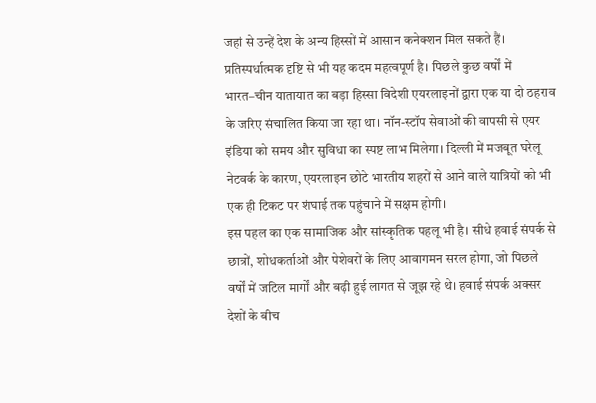जहां से उन्हें देश के अन्य हिस्सों में आसान कनेक्शन मिल सकते हैं।
प्रतिस्पर्धात्मक दृष्टि से भी यह कदम महत्वपूर्ण है। पिछले कुछ वर्षों में भारत–चीन यातायात का बड़ा हिस्सा विदेशी एयरलाइनों द्वारा एक या दो ठहराव के जरिए संचालित किया जा रहा था। नॉन-स्टॉप सेवाओं की वापसी से एयर इंडिया को समय और सुविधा का स्पष्ट लाभ मिलेगा। दिल्ली में मजबूत घरेलू नेटवर्क के कारण, एयरलाइन छोटे भारतीय शहरों से आने वाले यात्रियों को भी एक ही टिकट पर शंघाई तक पहुंचाने में सक्षम होगी।
इस पहल का एक सामाजिक और सांस्कृतिक पहलू भी है। सीधे हवाई संपर्क से छात्रों, शोधकर्ताओं और पेशेवरों के लिए आवागमन सरल होगा, जो पिछले वर्षों में जटिल मार्गों और बढ़ी हुई लागत से जूझ रहे थे। हवाई संपर्क अक्सर देशों के बीच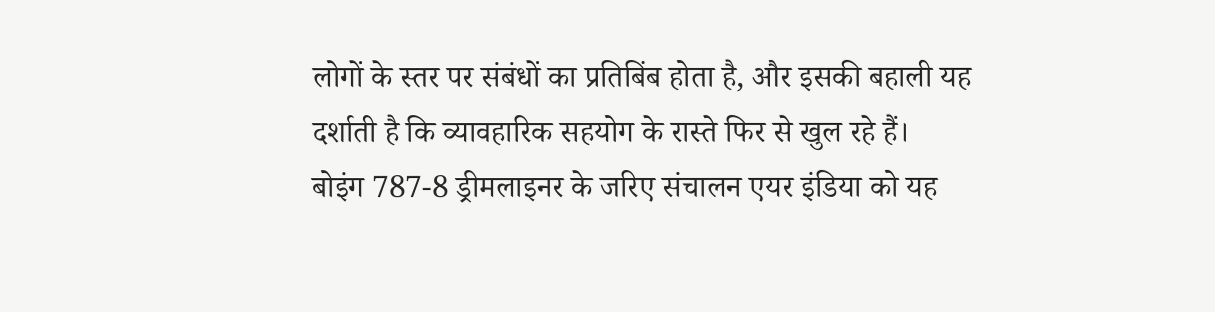लोगों के स्तर पर संबंधों का प्रतिबिंब होता है, और इसकी बहाली यह दर्शाती है कि व्यावहारिक सहयोग के रास्ते फिर से खुल रहे हैं।
बोइंग 787-8 ड्रीमलाइनर के जरिए संचालन एयर इंडिया को यह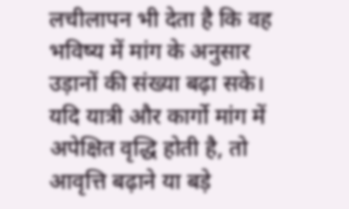लचीलापन भी देता है कि वह भविष्य में मांग के अनुसार उड़ानों की संख्या बढ़ा सके। यदि यात्री और कार्गो मांग में अपेक्षित वृद्धि होती है, तो आवृत्ति बढ़ाने या बड़े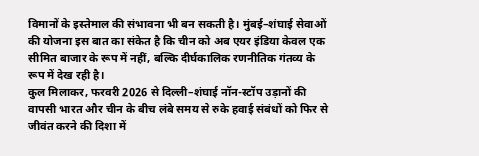विमानों के इस्तेमाल की संभावना भी बन सकती है। मुंबई–शंघाई सेवाओं की योजना इस बात का संकेत है कि चीन को अब एयर इंडिया केवल एक सीमित बाजार के रूप में नहीं, बल्कि दीर्घकालिक रणनीतिक गंतव्य के रूप में देख रही है।
कुल मिलाकर, फरवरी 2026 से दिल्ली–शंघाई नॉन-स्टॉप उड़ानों की वापसी भारत और चीन के बीच लंबे समय से रुके हवाई संबंधों को फिर से जीवंत करने की दिशा में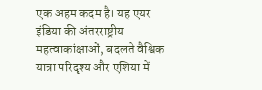एक अहम कदम है। यह एयर इंडिया की अंतरराष्ट्रीय महत्वाकांक्षाओं, बदलते वैश्विक यात्रा परिदृश्य और एशिया में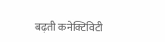बढ़ती कनेक्टिविटी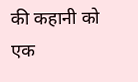की कहानी को एक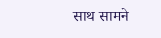साथ सामने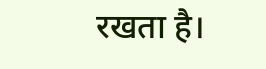रखता है।